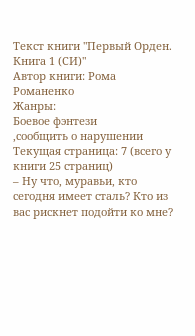Текст книги "Первый Орден. Книга 1 (СИ)"
Автор книги: Рома Романенко
Жанры:
Боевое фэнтези
,сообщить о нарушении
Текущая страница: 7 (всего у книги 25 страниц)
– Ну что, муравьи, кто сегодня имеет сталь? Кто из вас рискнет подойти ко мне?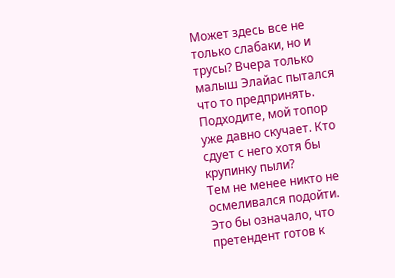Может здесь все не только слабаки, но и трусы? Вчера только малыш Элайас пытался что то предпринять. Подходите, мой топор уже давно скучает. Кто сдует с него хотя бы крупинку пыли?
Тем не менее никто не осмеливался подойти. Это бы означало, что претендент готов к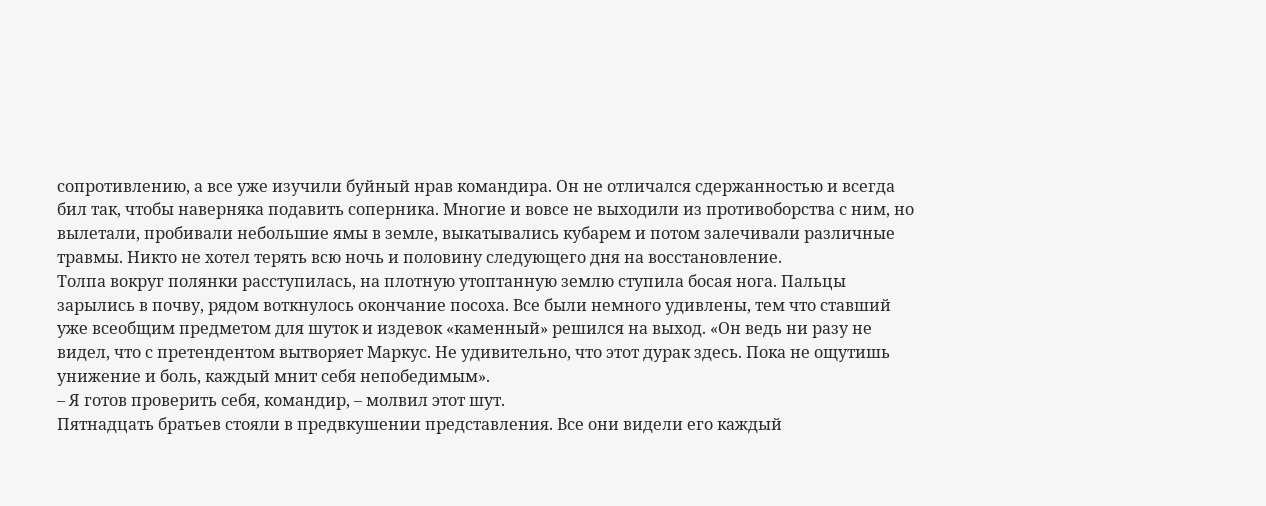сопротивлению, а все уже изучили буйный нрав командира. Он не отличался сдержанностью и всегда бил так, чтобы наверняка подавить соперника. Многие и вовсе не выходили из противоборства с ним, но вылетали, пробивали небольшие ямы в земле, выкатывались кубарем и потом залечивали различные травмы. Никто не хотел терять всю ночь и половину следующего дня на восстановление.
Толпа вокруг полянки расступилась, на плотную утоптанную землю ступила босая нога. Пальцы зарылись в почву, рядом воткнулось окончание посоха. Все были немного удивлены, тем что ставший уже всеобщим предметом для шуток и издевок «каменный» решился на выход. «Он ведь ни разу не видел, что с претендентом вытворяет Маркус. Не удивительно, что этот дурак здесь. Пока не ощутишь унижение и боль, каждый мнит себя непобедимым».
– Я готов проверить себя, командир, – молвил этот шут.
Пятнадцать братьев стояли в предвкушении представления. Все они видели его каждый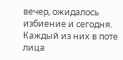вечер, ожидалось избиение и сегодня. Каждый из них в поте лица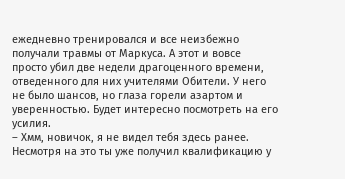ежедневно тренировался и все неизбежно получали травмы от Маркуса. А этот и вовсе просто убил две недели драгоценного времени, отведенного для них учителями Обители. У него не было шансов, но глаза горели азартом и уверенностью. Будет интересно посмотреть на его усилия.
– Хмм, новичок, я не видел тебя здесь ранее. Несмотря на это ты уже получил квалификацию у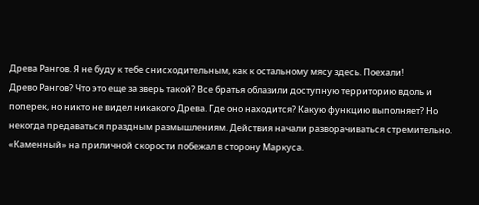Древа Рангов. Я не буду к тебе снисходительным, как к остальному мясу здесь. Поехали!
Древо Рангов? Что это еще за зверь такой? Все братья облазили доступную территорию вдоль и поперек, но никто не видел никакого Древа. Где оно находится? Какую функцию выполняет? Но некогда предаваться праздным размышлениям. Действия начали разворачиваться стремительно.
«Каменный» на приличной скорости побежал в сторону Маркуса.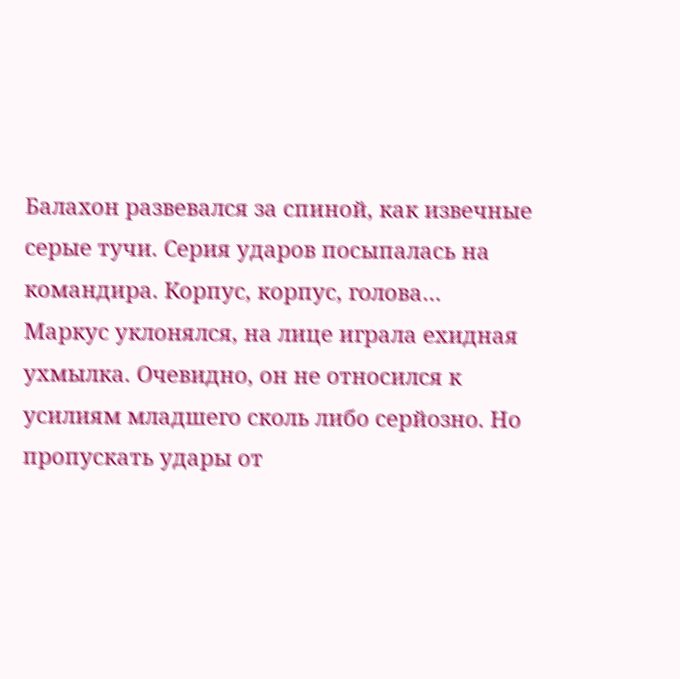Балахон развевался за спиной, как извечные серые тучи. Серия ударов посыпалась на командира. Корпус, корпус, голова…
Маркус уклонялся, на лице играла ехидная ухмылка. Очевидно, он не относился к усилиям младшего сколь либо серйозно. Но пропускать удары от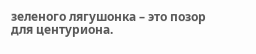зеленого лягушонка – это позор для центуриона.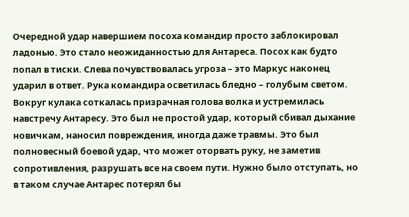Очередной удар навершием посоха командир просто заблокировал ладонью. Это стало неожиданностью для Антареса. Посох как будто попал в тиски. Слева почувствовалась угроза – это Маркус наконец ударил в ответ. Рука командира осветилась бледно – голубым светом. Вокруг кулака соткалась призрачная голова волка и устремилась навстречу Антаресу. Это был не простой удар, который сбивал дыхание новичкам, наносил повреждения, иногда даже травмы. Это был полновесный боевой удар, что может оторвать руку, не заметив сопротивления, разрушать все на своем пути. Нужно было отступать, но в таком случае Антарес потерял бы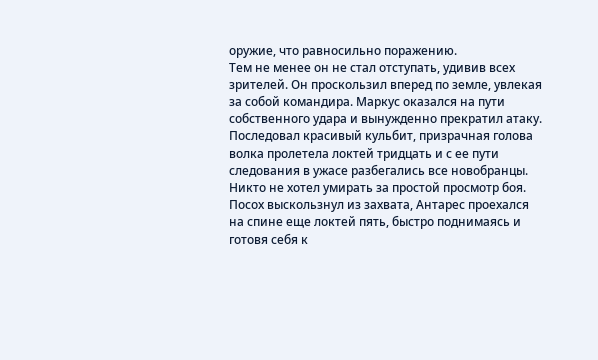оружие, что равносильно поражению.
Тем не менее он не стал отступать, удивив всех зрителей. Он проскользил вперед по земле, увлекая за собой командира. Маркус оказался на пути собственного удара и вынужденно прекратил атаку. Последовал красивый кульбит, призрачная голова волка пролетела локтей тридцать и с ее пути следования в ужасе разбегались все новобранцы. Никто не хотел умирать за простой просмотр боя. Посох выскользнул из захвата, Антарес проехался на спине еще локтей пять, быстро поднимаясь и готовя себя к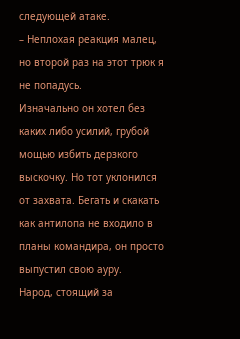следующей атаке.
– Неплохая реакция малец, но второй раз на этот трюк я не попадусь.
Изначально он хотел без каких либо усилий, грубой мощью избить дерзкого выскочку. Но тот уклонился от захвата. Бегать и скакать как антилопа не входило в планы командира, он просто выпустил свою ауру.
Народ, стоящий за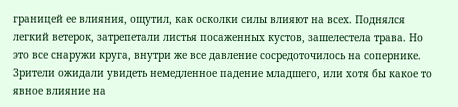границей ее влияния, ощутил, как осколки силы влияют на всех. Поднялся легкий ветерок, затрепетали листья посаженных кустов, зашелестела трава. Но это все снаружи круга, внутри же все давление сосредоточилось на сопернике. Зрители ожидали увидеть немедленное падение младшего, или хотя бы какое то явное влияние на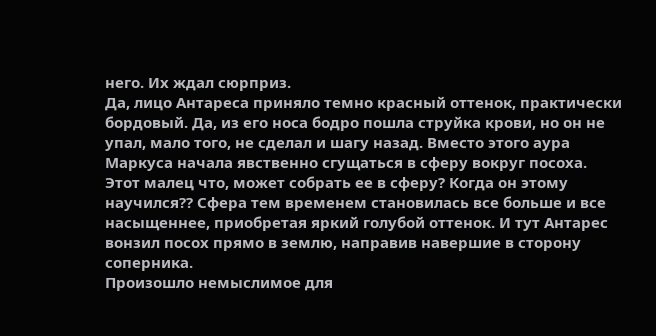него. Их ждал сюрприз.
Да, лицо Антареса приняло темно красный оттенок, практически бордовый. Да, из его носа бодро пошла струйка крови, но он не упал, мало того, не сделал и шагу назад. Вместо этого аура Маркуса начала явственно сгущаться в сферу вокруг посоха. Этот малец что, может собрать ее в сферу? Когда он этому научился?? Сфера тем временем становилась все больше и все насыщеннее, приобретая яркий голубой оттенок. И тут Антарес вонзил посох прямо в землю, направив навершие в сторону соперника.
Произошло немыслимое для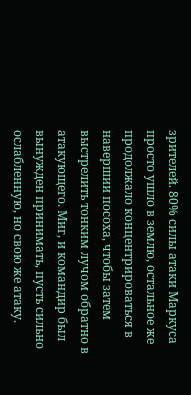зрителей. 80% силы атаки Маркуса просто ушло в землю, остальное же продолжало концентрироваться в навершии посоха, чтобы затем выстрелить тонким лучом обратно в атакующего. Миг, и командир был вынужден принимать, пусть сильно ослабленную, но свою же атаку.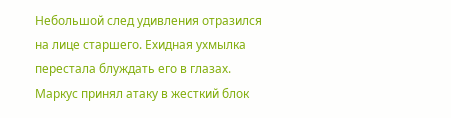Небольшой след удивления отразился на лице старшего. Ехидная ухмылка перестала блуждать его в глазах. Маркус принял атаку в жесткий блок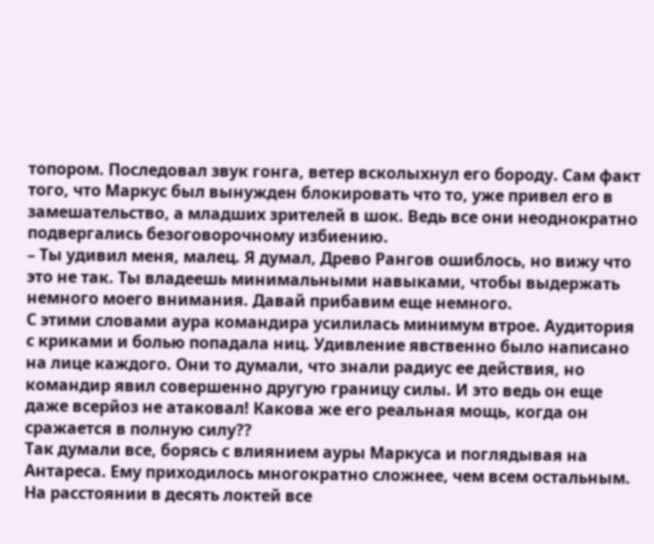топором. Последовал звук гонга, ветер всколыхнул его бороду. Сам факт того, что Маркус был вынужден блокировать что то, уже привел его в замешательство, а младших зрителей в шок. Ведь все они неоднократно подвергались безоговорочному избиению.
– Ты удивил меня, малец. Я думал, Древо Рангов ошиблось, но вижу что это не так. Ты владеешь минимальными навыками, чтобы выдержать немного моего внимания. Давай прибавим еще немного.
С этими словами аура командира усилилась минимум втрое. Аудитория с криками и болью попадала ниц. Удивление явственно было написано на лице каждого. Они то думали, что знали радиус ее действия, но командир явил совершенно другую границу силы. И это ведь он еще даже всерйоз не атаковал! Какова же его реальная мощь, когда он сражается в полную силу??
Так думали все, борясь с влиянием ауры Маркуса и поглядывая на Антареса. Ему приходилось многократно сложнее, чем всем остальным. На расстоянии в десять локтей все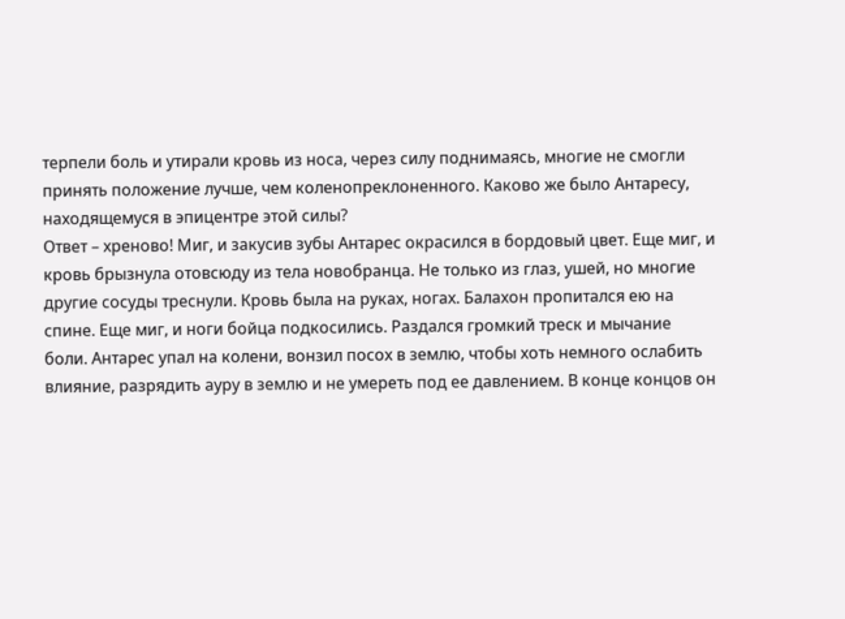терпели боль и утирали кровь из носа, через силу поднимаясь, многие не смогли принять положение лучше, чем коленопреклоненного. Каково же было Антаресу, находящемуся в эпицентре этой силы?
Ответ – хреново! Миг, и закусив зубы Антарес окрасился в бордовый цвет. Еще миг, и кровь брызнула отовсюду из тела новобранца. Не только из глаз, ушей, но многие другие сосуды треснули. Кровь была на руках, ногах. Балахон пропитался ею на спине. Еще миг, и ноги бойца подкосились. Раздался громкий треск и мычание боли. Антарес упал на колени, вонзил посох в землю, чтобы хоть немного ослабить влияние, разрядить ауру в землю и не умереть под ее давлением. В конце концов он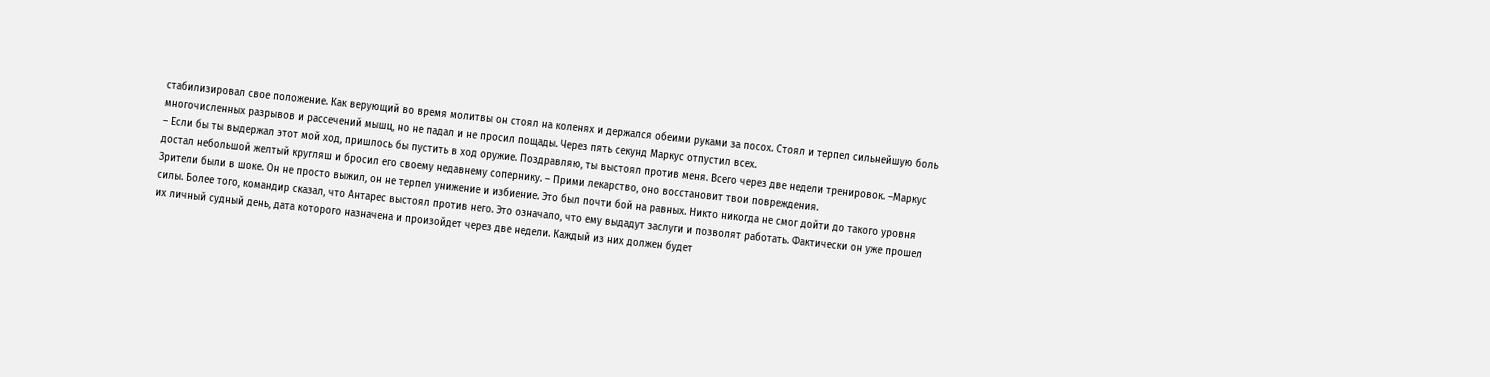стабилизировал свое положение. Как верующий во время молитвы он стоял на коленях и держался обеими руками за посох. Стоял и терпел сильнейшую боль многочисленных разрывов и рассечений мышц, но не падал и не просил пощады. Через пять секунд Маркус отпустил всех.
– Если бы ты выдержал этот мой ход, пришлось бы пустить в ход оружие. Поздравляю, ты выстоял против меня. Всего через две недели тренировок. –Маркус достал небольшой желтый кругляш и бросил его своему недавнему сопернику. – Прими лекарство, оно восстановит твои повреждения.
Зрители были в шоке. Он не просто выжил, он не терпел унижение и избиение. Это был почти бой на равных. Никто никогда не смог дойти до такого уровня силы. Более того, командир сказал, что Антарес выстоял против него. Это означало, что ему выдадут заслуги и позволят работать. Фактически он уже прошел их личный судный день, дата которого назначена и произойдет через две недели. Каждый из них должен будет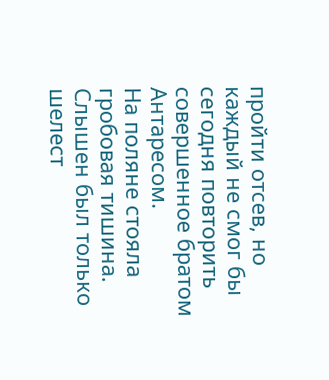пройти отсев, но каждый не смог бы сегодня повторить совершенное братом Антаресом.
На поляне стояла гробовая тишина. Слышен был только шелест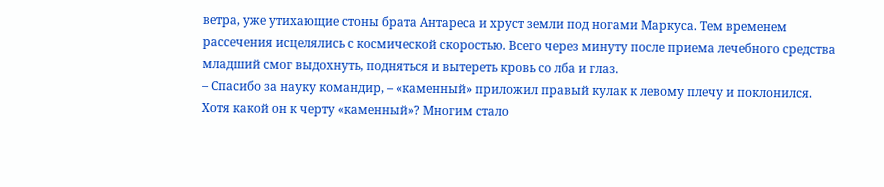ветра, уже утихающие стоны брата Антареса и хруст земли под ногами Маркуса. Тем временем рассечения исцелялись с космической скоростью. Всего через минуту после приема лечебного средства младший смог выдохнуть, подняться и вытереть кровь со лба и глаз.
– Спасибо за науку командир, – «каменный» приложил правый кулак к левому плечу и поклонился. Хотя какой он к черту «каменный»? Многим стало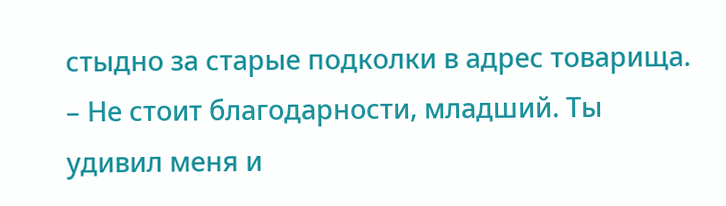стыдно за старые подколки в адрес товарища.
– Не стоит благодарности, младший. Ты удивил меня и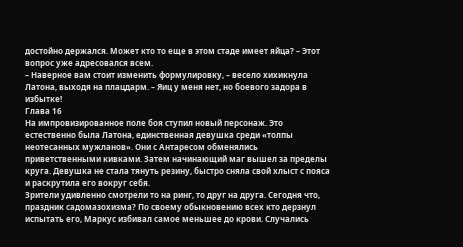достойно держался. Может кто то еще в этом стаде имеет яйца? – Этот вопрос уже адресовался всем.
– Наверное вам стоит изменить формулировку, – весело хихикнула Латона, выходя на плацдарм. – Яиц у меня нет, но боевого задора в избытке!
Глава 16
На импровизированное поле боя ступил новый персонаж. Это естественно была Латона, единственная девушка среди «толпы неотесанных мужланов». Они с Антаресом обменялись приветственными кивками. Затем начинающий маг вышел за пределы круга. Девушка не стала тянуть резину, быстро сняла свой хлыст с пояса и раскрутила его вокруг себя.
Зрители удивленно смотрели то на ринг, то друг на друга. Сегодня что, праздник садомазохизма? По своему обыкновению всех кто дерзнул испытать его, Маркус избивал самое меньшее до крови. Случались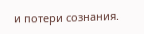и потери сознания.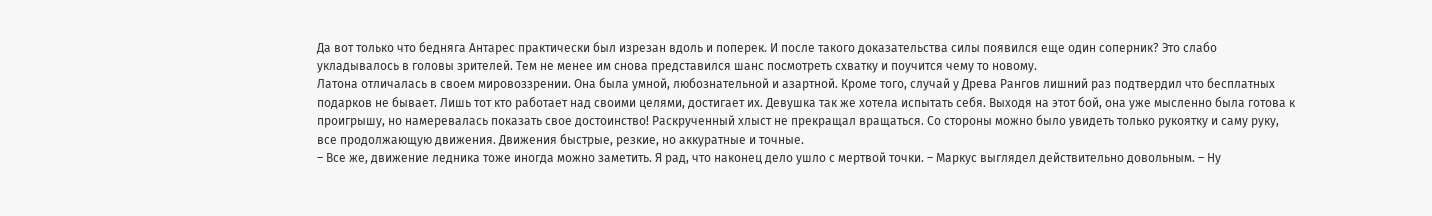Да вот только что бедняга Антарес практически был изрезан вдоль и поперек. И после такого доказательства силы появился еще один соперник? Это слабо укладывалось в головы зрителей. Тем не менее им снова представился шанс посмотреть схватку и поучится чему то новому.
Латона отличалась в своем мировоззрении. Она была умной, любознательной и азартной. Кроме того, случай у Древа Рангов лишний раз подтвердил что бесплатных подарков не бывает. Лишь тот кто работает над своими целями, достигает их. Девушка так же хотела испытать себя. Выходя на этот бой, она уже мысленно была готова к проигрышу, но намеревалась показать свое достоинство! Раскрученный хлыст не прекращал вращаться. Со стороны можно было увидеть только рукоятку и саму руку, все продолжающую движения. Движения быстрые, резкие, но аккуратные и точные.
– Все же, движение ледника тоже иногда можно заметить. Я рад, что наконец дело ушло с мертвой точки. – Маркус выглядел действительно довольным. – Ну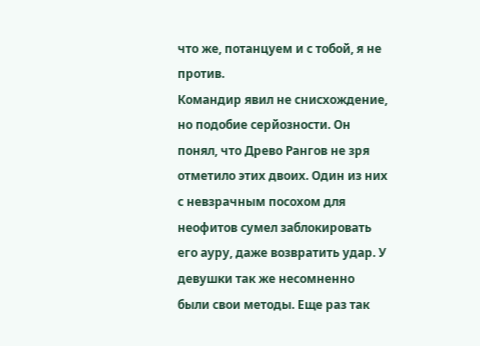что же, потанцуем и с тобой, я не против.
Командир явил не снисхождение, но подобие серйозности. Он понял, что Древо Рангов не зря отметило этих двоих. Один из них с невзрачным посохом для неофитов сумел заблокировать его ауру, даже возвратить удар. У девушки так же несомненно были свои методы. Еще раз так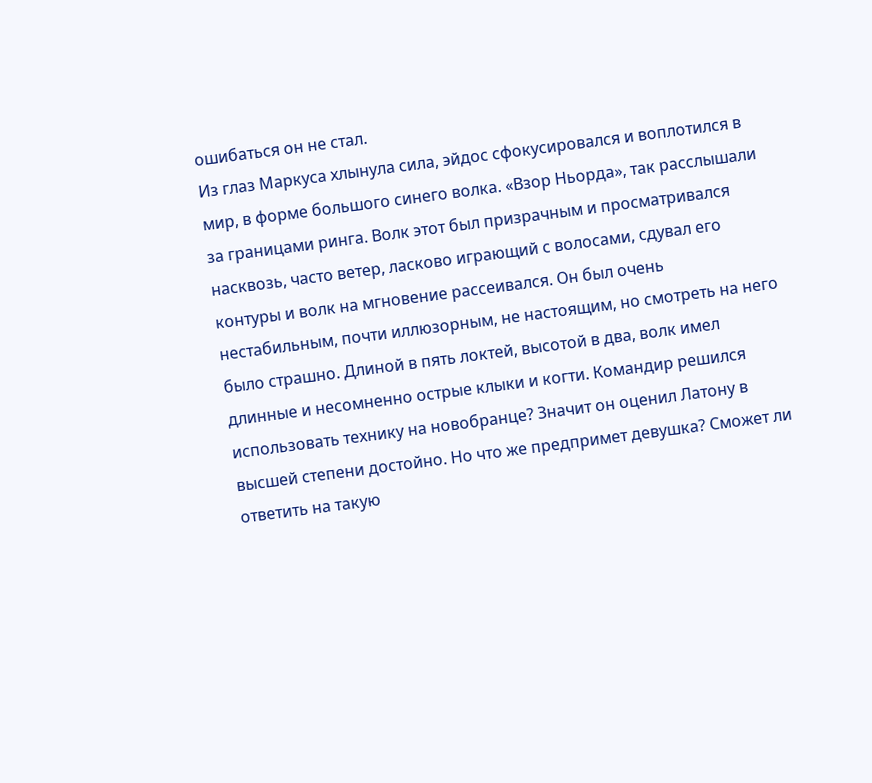ошибаться он не стал.
Из глаз Маркуса хлынула сила, эйдос сфокусировался и воплотился в мир, в форме большого синего волка. «Взор Ньорда», так расслышали за границами ринга. Волк этот был призрачным и просматривался насквозь, часто ветер, ласково играющий с волосами, cдувал его контуры и волк на мгновение рассеивался. Он был очень нестабильным, почти иллюзорным, не настоящим, но смотреть на него было страшно. Длиной в пять локтей, высотой в два, волк имел длинные и несомненно острые клыки и когти. Командир решился использовать технику на новобранце? Значит он оценил Латону в высшей степени достойно. Но что же предпримет девушка? Сможет ли ответить на такую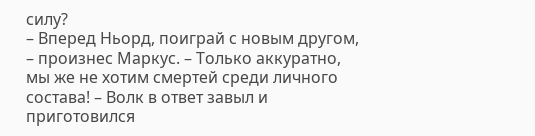силу?
– Вперед Ньорд, поиграй с новым другом, – произнес Маркус. – Только аккуратно, мы же не хотим смертей среди личного состава! – Волк в ответ завыл и приготовился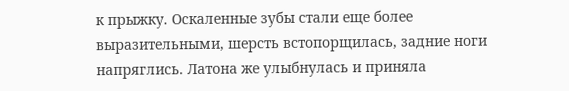к прыжку. Оскаленные зубы стали еще более выразительными, шерсть встопорщилась, задние ноги напряглись. Латона же улыбнулась и приняла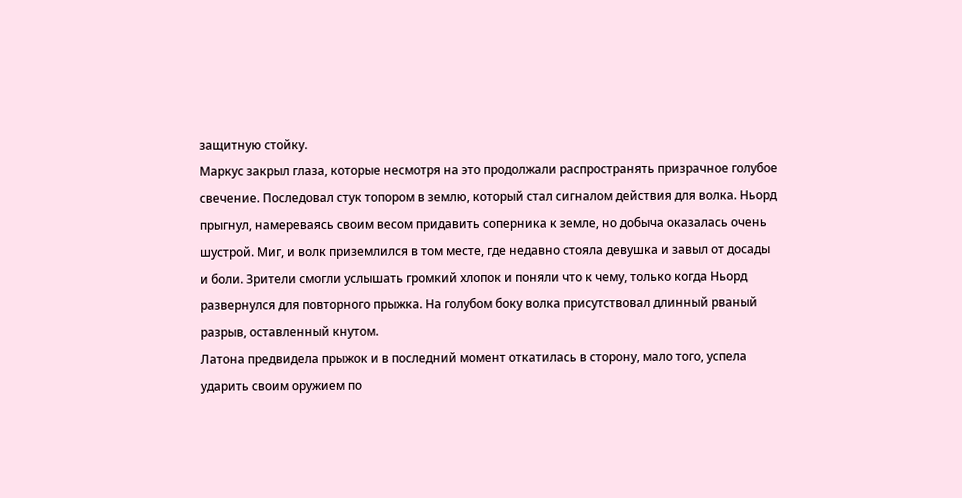защитную стойку.
Маркус закрыл глаза, которые несмотря на это продолжали распространять призрачное голубое свечение. Последовал стук топором в землю, который стал сигналом действия для волка. Ньорд прыгнул, намереваясь своим весом придавить соперника к земле, но добыча оказалась очень шустрой. Миг, и волк приземлился в том месте, где недавно стояла девушка и завыл от досады и боли. Зрители смогли услышать громкий хлопок и поняли что к чему, только когда Ньорд развернулся для повторного прыжка. На голубом боку волка присутствовал длинный рваный разрыв, оставленный кнутом.
Латона предвидела прыжок и в последний момент откатилась в сторону, мало того, успела ударить своим оружием по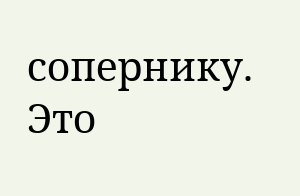сопернику. Это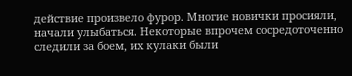действие произвело фурор. Многие новички просияли, начали улыбаться. Некоторые впрочем сосредоточенно следили за боем, их кулаки были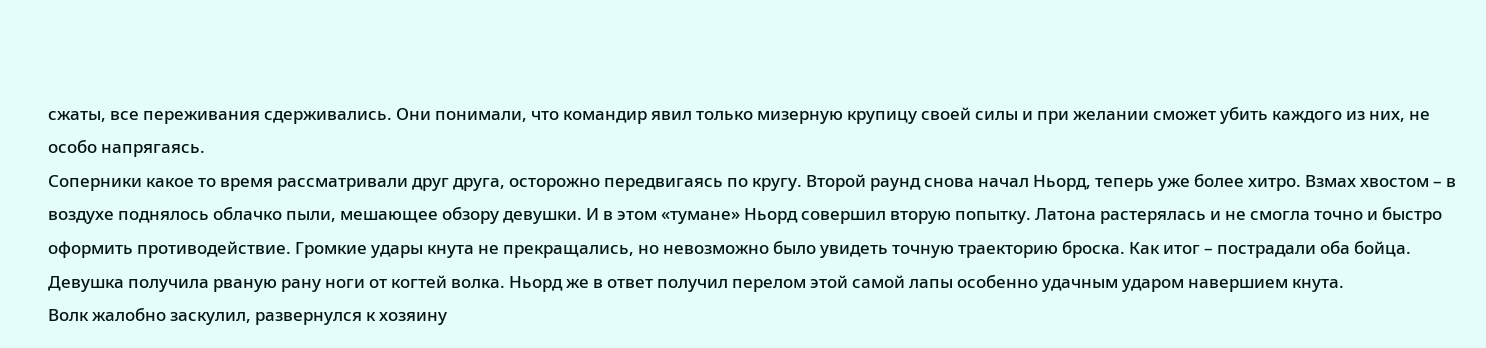сжаты, все переживания сдерживались. Они понимали, что командир явил только мизерную крупицу своей силы и при желании сможет убить каждого из них, не особо напрягаясь.
Соперники какое то время рассматривали друг друга, осторожно передвигаясь по кругу. Второй раунд снова начал Ньорд, теперь уже более хитро. Взмах хвостом – в воздухе поднялось облачко пыли, мешающее обзору девушки. И в этом «тумане» Ньорд совершил вторую попытку. Латона растерялась и не смогла точно и быстро оформить противодействие. Громкие удары кнута не прекращались, но невозможно было увидеть точную траекторию броска. Как итог – пострадали оба бойца. Девушка получила рваную рану ноги от когтей волка. Ньорд же в ответ получил перелом этой самой лапы особенно удачным ударом навершием кнута.
Волк жалобно заскулил, развернулся к хозяину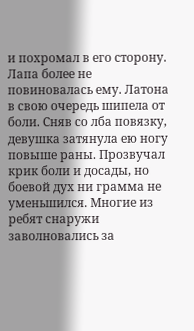и похромал в его сторону. Лапа более не повиновалась ему. Латона в свою очередь шипела от боли. Сняв со лба повязку, девушка затянула ею ногу повыше раны. Прозвучал крик боли и досады, но боевой дух ни грамма не уменьшился. Многие из ребят снаружи заволновались за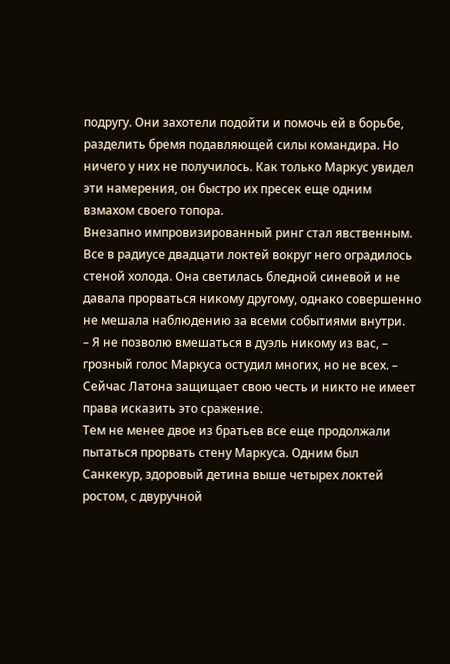подругу. Они захотели подойти и помочь ей в борьбе, разделить бремя подавляющей силы командира. Но ничего у них не получилось. Как только Маркус увидел эти намерения, он быстро их пресек еще одним взмахом своего топора.
Внезапно импровизированный ринг стал явственным. Все в радиусе двадцати локтей вокруг него оградилось стеной холода. Она светилась бледной синевой и не давала прорваться никому другому, однако совершенно не мешала наблюдению за всеми событиями внутри.
– Я не позволю вмешаться в дуэль никому из вас, – грозный голос Маркуса остудил многих, но не всех. – Сейчас Латона защищает свою честь и никто не имеет права исказить это сражение.
Тем не менее двое из братьев все еще продолжали пытаться прорвать стену Маркуса. Одним был Санкекур, здоровый детина выше четырех локтей ростом, с двуручной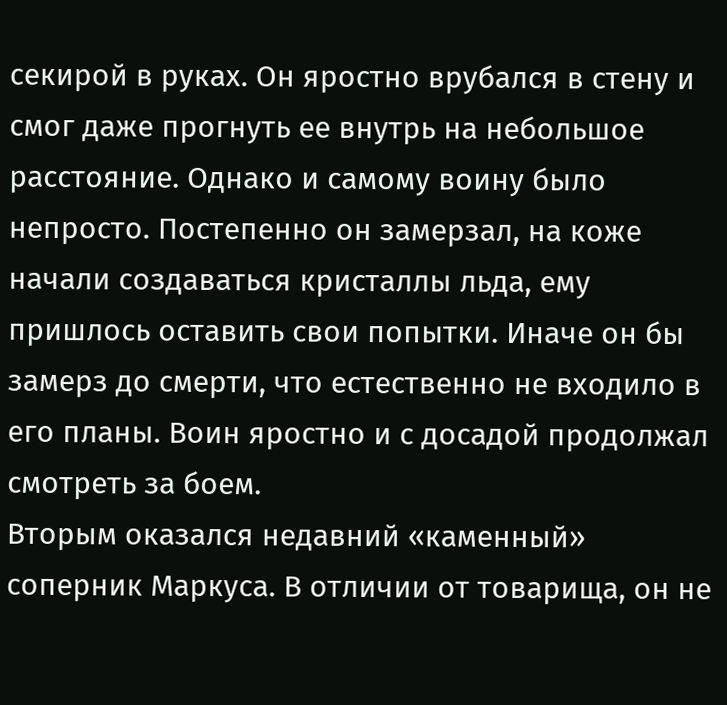секирой в руках. Он яростно врубался в стену и смог даже прогнуть ее внутрь на небольшое расстояние. Однако и самому воину было непросто. Постепенно он замерзал, на коже начали создаваться кристаллы льда, ему пришлось оставить свои попытки. Иначе он бы замерз до смерти, что естественно не входило в его планы. Воин яростно и с досадой продолжал смотреть за боем.
Вторым оказался недавний «каменный» соперник Маркуса. В отличии от товарища, он не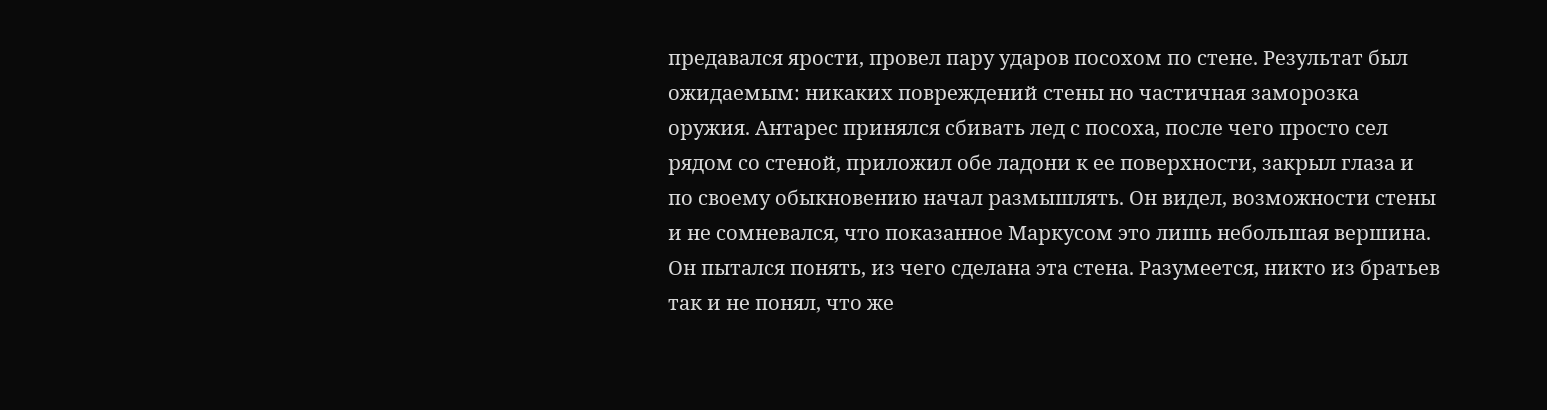предавался ярости, провел пару ударов посохом по стене. Результат был ожидаемым: никаких повреждений стены но частичная заморозка оружия. Антарес принялся сбивать лед с посоха, после чего просто сел рядом со стеной, приложил обе ладони к ее поверхности, закрыл глаза и по своему обыкновению начал размышлять. Он видел, возможности стены и не сомневался, что показанное Маркусом это лишь небольшая вершина. Он пытался понять, из чего сделана эта стена. Разумеется, никто из братьев так и не понял, что же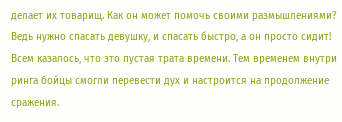делает их товарищ. Как он может помочь своими размышлениями? Ведь нужно спасать девушку, и спасать быстро, а он просто сидит! Всем казалось, что это пустая трата времени. Тем временем внутри ринга бойцы смогли перевести дух и настроится на продолжение сражения.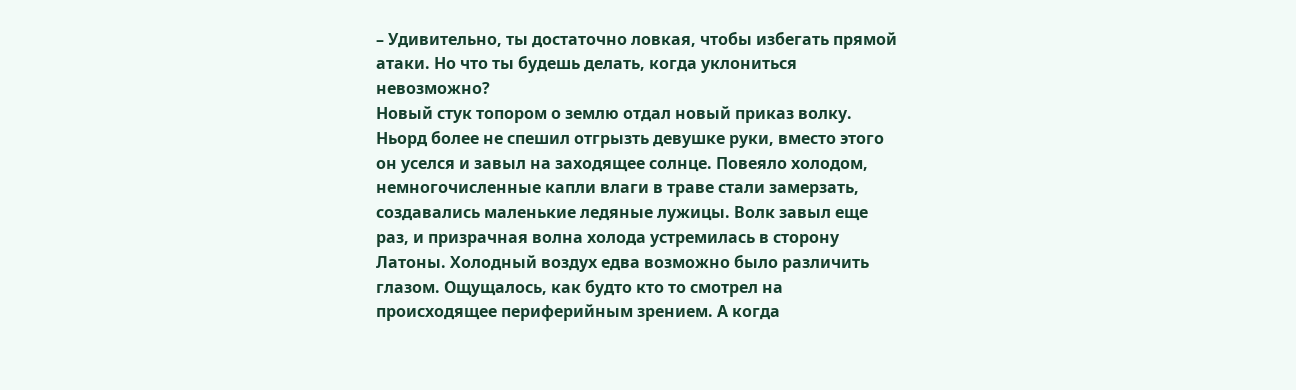– Удивительно, ты достаточно ловкая, чтобы избегать прямой атаки. Но что ты будешь делать, когда уклониться невозможно?
Новый стук топором о землю отдал новый приказ волку. Ньорд более не спешил отгрызть девушке руки, вместо этого он уселся и завыл на заходящее солнце. Повеяло холодом, немногочисленные капли влаги в траве стали замерзать, создавались маленькие ледяные лужицы. Волк завыл еще раз, и призрачная волна холода устремилась в сторону Латоны. Холодный воздух едва возможно было различить глазом. Ощущалось, как будто кто то смотрел на происходящее периферийным зрением. А когда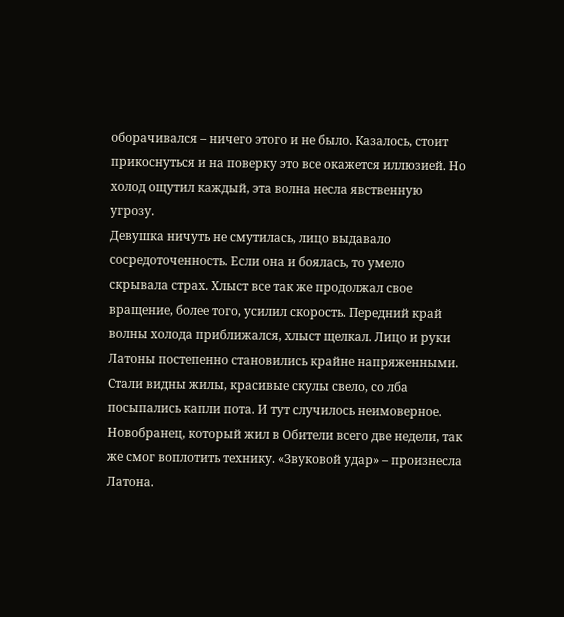оборачивался – ничего этого и не было. Казалось, стоит прикоснуться и на поверку это все окажется иллюзией. Но холод ощутил каждый, эта волна несла явственную угрозу.
Девушка ничуть не смутилась, лицо выдавало сосредоточенность. Если она и боялась, то умело скрывала страх. Хлыст все так же продолжал свое вращение, более того, усилил скорость. Передний край волны холода приближался, хлыст щелкал. Лицо и руки Латоны постепенно становились крайне напряженными. Стали видны жилы, красивые скулы свело, со лба посыпались капли пота. И тут случилось неимоверное. Новобранец, который жил в Обители всего две недели, так же смог воплотить технику. «Звуковой удар» – произнесла Латона.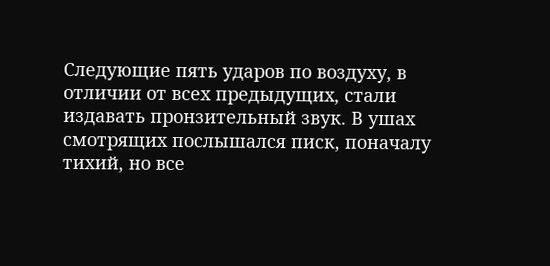Следующие пять ударов по воздуху, в отличии от всех предыдущих, стали издавать пронзительный звук. В ушах смотрящих послышался писк, поначалу тихий, но все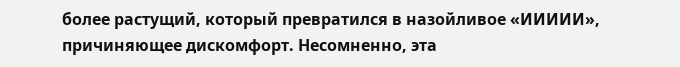более растущий, который превратился в назойливое «ИИИИИ», причиняющее дискомфорт. Несомненно, эта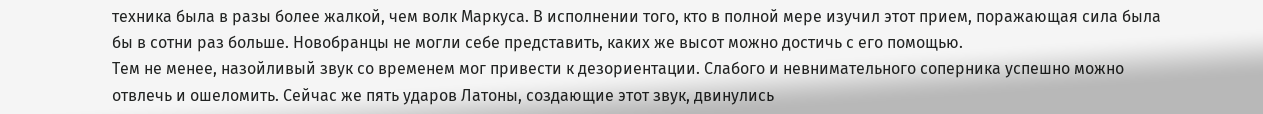техника была в разы более жалкой, чем волк Маркуса. В исполнении того, кто в полной мере изучил этот прием, поражающая сила была бы в сотни раз больше. Новобранцы не могли себе представить, каких же высот можно достичь с его помощью.
Тем не менее, назойливый звук со временем мог привести к дезориентации. Слабого и невнимательного соперника успешно можно отвлечь и ошеломить. Сейчас же пять ударов Латоны, создающие этот звук, двинулись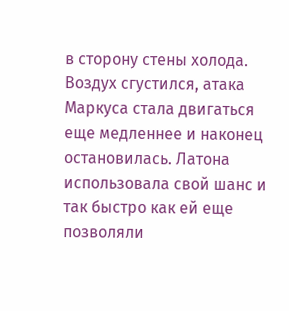в сторону стены холода. Воздух сгустился, атака Маркуса стала двигаться еще медленнее и наконец остановилась. Латона использовала свой шанс и так быстро как ей еще позволяли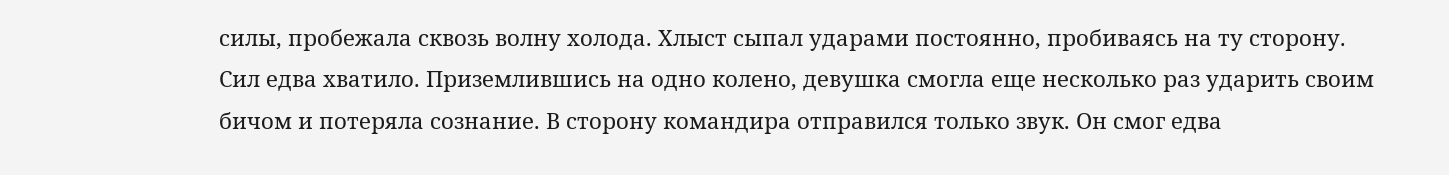силы, пробежала сквозь волну холода. Хлыст сыпал ударами постоянно, пробиваясь на ту сторону.
Сил едва хватило. Приземлившись на одно колено, девушка смогла еще несколько раз ударить своим бичом и потеряла сознание. В сторону командира отправился только звук. Он смог едва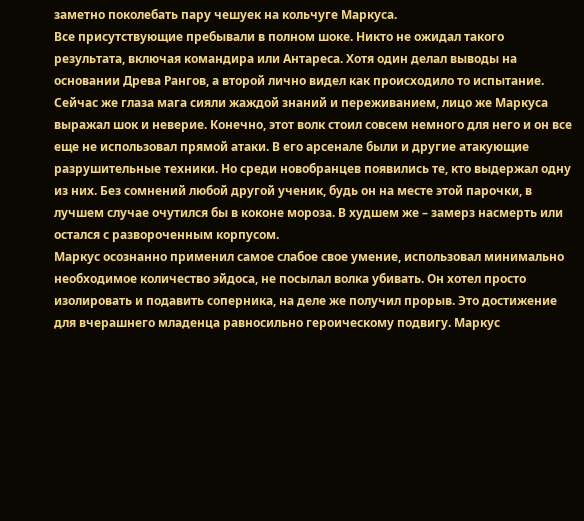заметно поколебать пару чешуек на кольчуге Маркуса.
Все присутствующие пребывали в полном шоке. Никто не ожидал такого результата, включая командира или Антареса. Хотя один делал выводы на основании Древа Рангов, а второй лично видел как происходило то испытание. Сейчас же глаза мага сияли жаждой знаний и переживанием, лицо же Маркуса выражал шок и неверие. Конечно, этот волк стоил совсем немного для него и он все еще не использовал прямой атаки. В его арсенале были и другие атакующие разрушительные техники. Но среди новобранцев появились те, кто выдержал одну из них. Без сомнений любой другой ученик, будь он на месте этой парочки, в лучшем случае очутился бы в коконе мороза. В худшем же – замерз насмерть или остался с развороченным корпусом.
Маркус осознанно применил самое слабое свое умение, использовал минимально необходимое количество эйдоса, не посылал волка убивать. Он хотел просто изолировать и подавить соперника, на деле же получил прорыв. Это достижение для вчерашнего младенца равносильно героическому подвигу. Маркус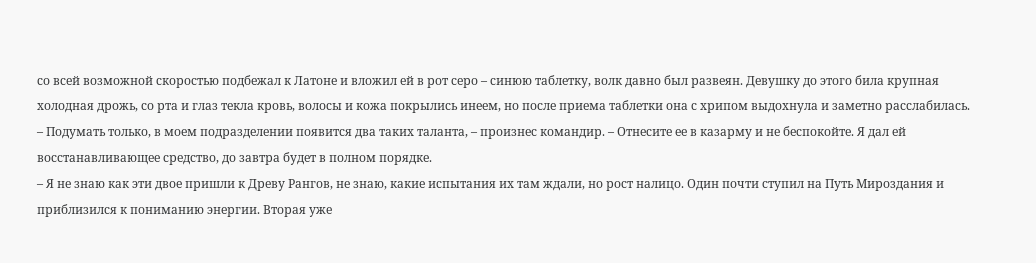со всей возможной скоростью подбежал к Латоне и вложил ей в рот серо – синюю таблетку, волк давно был развеян. Девушку до этого била крупная холодная дрожь, со рта и глаз текла кровь, волосы и кожа покрылись инеем, но после приема таблетки она с хрипом выдохнула и заметно расслабилась.
– Подумать только, в моем подразделении появится два таких таланта, – произнес командир. – Отнесите ее в казарму и не беспокойте. Я дал ей восстанавливающее средство, до завтра будет в полном порядке.
– Я не знаю как эти двое пришли к Древу Рангов, не знаю, какие испытания их там ждали, но рост налицо. Один почти ступил на Путь Мироздания и приблизился к пониманию энергии. Вторая уже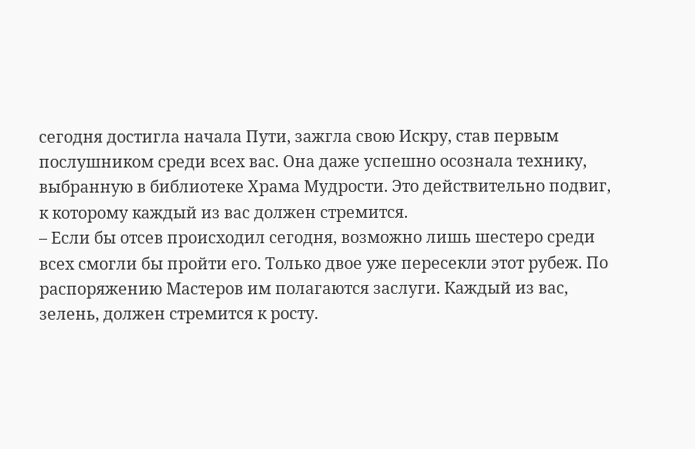сегодня достигла начала Пути, зажгла свою Искру, став первым послушником среди всех вас. Она даже успешно осознала технику, выбранную в библиотеке Храма Мудрости. Это действительно подвиг, к которому каждый из вас должен стремится.
– Если бы отсев происходил сегодня, возможно лишь шестеро среди всех смогли бы пройти его. Только двое уже пересекли этот рубеж. По распоряжению Мастеров им полагаются заслуги. Каждый из вас, зелень, должен стремится к росту.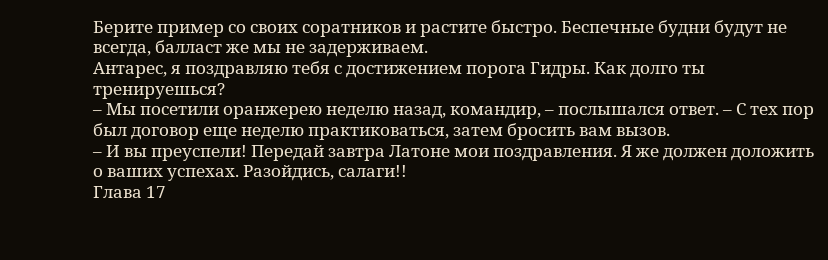Берите пример со своих соратников и растите быстро. Беспечные будни будут не всегда, балласт же мы не задерживаем.
Антарес, я поздравляю тебя с достижением порога Гидры. Как долго ты тренируешься?
– Мы посетили оранжерею неделю назад, командир, – послышался ответ. – С тех пор был договор еще неделю практиковаться, затем бросить вам вызов.
– И вы преуспели! Передай завтра Латоне мои поздравления. Я же должен доложить о ваших успехах. Разойдись, салаги!!
Глава 17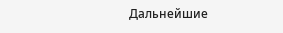Дальнейшие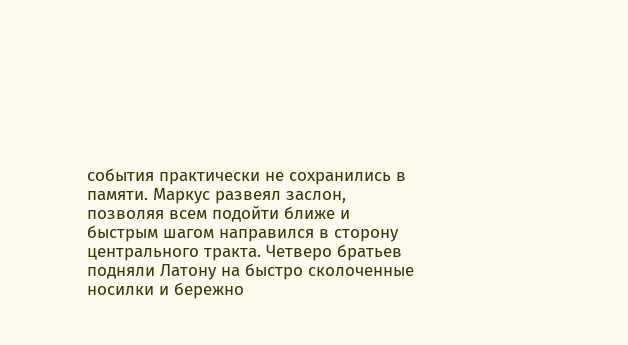события практически не сохранились в памяти. Маркус развеял заслон, позволяя всем подойти ближе и быстрым шагом направился в сторону центрального тракта. Четверо братьев подняли Латону на быстро сколоченные носилки и бережно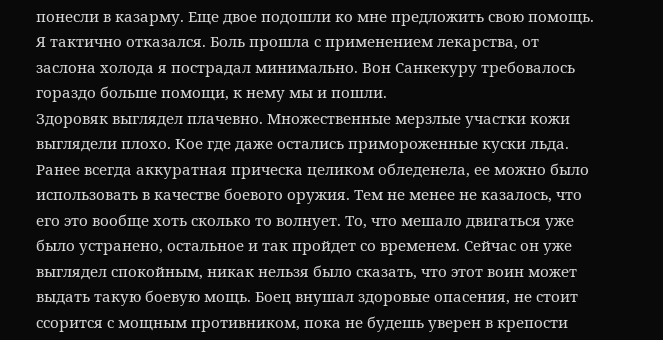понесли в казарму. Еще двое подошли ко мне предложить свою помощь. Я тактично отказался. Боль прошла с применением лекарства, от заслона холода я пострадал минимально. Вон Санкекуру требовалось гораздо больше помощи, к нему мы и пошли.
Здоровяк выглядел плачевно. Множественные мерзлые участки кожи выглядели плохо. Кое где даже остались примороженные куски льда. Ранее всегда аккуратная прическа целиком обледенела, ее можно было использовать в качестве боевого оружия. Тем не менее не казалось, что его это вообще хоть сколько то волнует. То, что мешало двигаться уже было устранено, остальное и так пройдет со временем. Сейчас он уже выглядел спокойным, никак нельзя было сказать, что этот воин может выдать такую боевую мощь. Боец внушал здоровые опасения, не стоит ссорится с мощным противником, пока не будешь уверен в крепости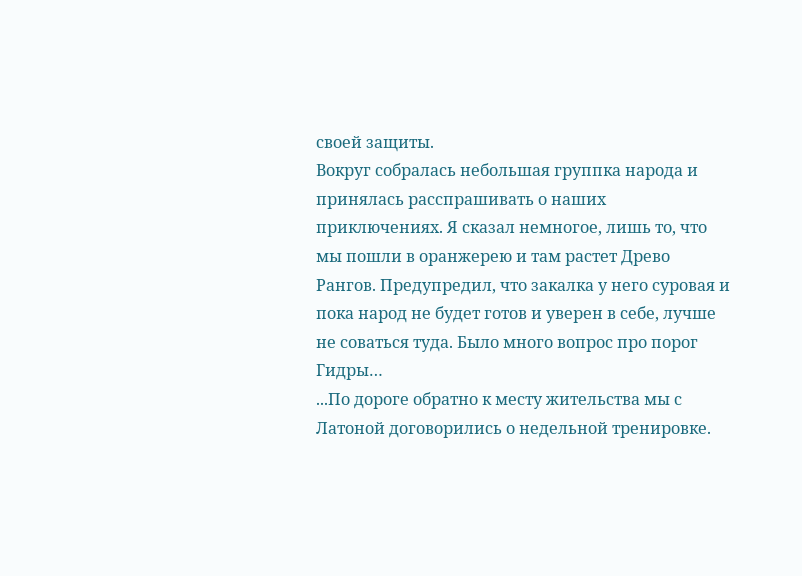своей защиты.
Вокруг собралась небольшая группка народа и принялась расспрашивать о наших приключениях. Я сказал немногое, лишь то, что мы пошли в оранжерею и там растет Древо Рангов. Предупредил, что закалка у него суровая и пока народ не будет готов и уверен в себе, лучше не соваться туда. Было много вопрос про порог Гидры…
...По дороге обратно к месту жительства мы с Латоной договорились о недельной тренировке.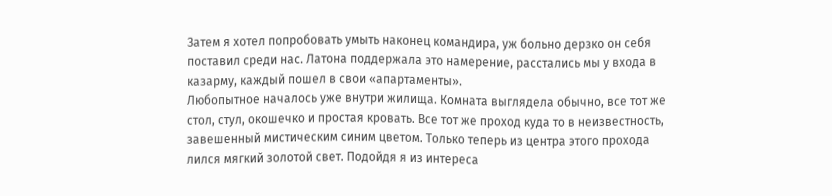Затем я хотел попробовать умыть наконец командира, уж больно дерзко он себя поставил среди нас. Латона поддержала это намерение, расстались мы у входа в казарму, каждый пошел в свои «апартаменты».
Любопытное началось уже внутри жилища. Комната выглядела обычно, все тот же стол, стул, окошечко и простая кровать. Все тот же проход куда то в неизвестность, завешенный мистическим синим цветом. Только теперь из центра этого прохода лился мягкий золотой свет. Подойдя я из интереса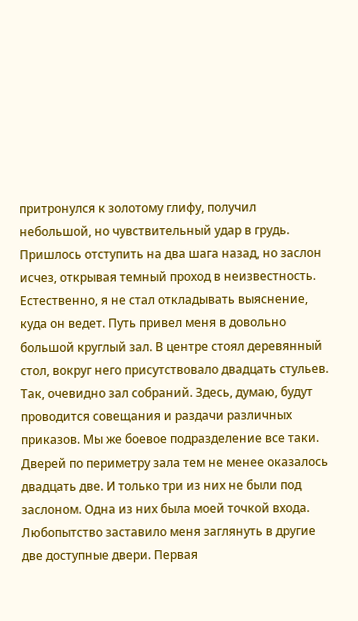притронулся к золотому глифу, получил небольшой, но чувствительный удар в грудь. Пришлось отступить на два шага назад, но заслон исчез, открывая темный проход в неизвестность.
Естественно, я не стал откладывать выяснение, куда он ведет. Путь привел меня в довольно большой круглый зал. В центре стоял деревянный стол, вокруг него присутствовало двадцать стульев. Так, очевидно зал собраний. Здесь, думаю, будут проводится совещания и раздачи различных приказов. Мы же боевое подразделение все таки. Дверей по периметру зала тем не менее оказалось двадцать две. И только три из них не были под заслоном. Одна из них была моей точкой входа.
Любопытство заставило меня заглянуть в другие две доступные двери. Первая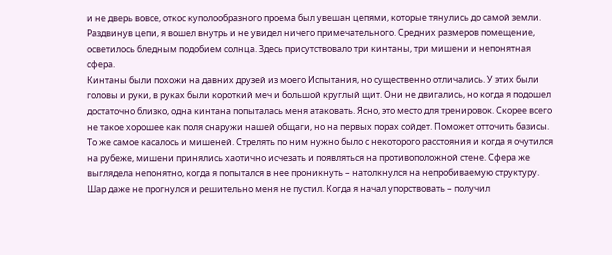и не дверь вовсе, откос куполообразного проема был увешан цепями, которые тянулись до самой земли. Раздвинув цепи, я вошел внутрь и не увидел ничего примечательного. Средних размеров помещение, осветилось бледным подобием солнца. Здесь присутствовало три кинтаны, три мишени и непонятная сфера.
Кинтаны были похожи на давних друзей из моего Испытания, но существенно отличались. У этих были головы и руки, в руках были короткий меч и большой круглый щит. Они не двигались, но когда я подошел достаточно близко, одна кинтана попыталась меня атаковать. Ясно, это место для тренировок. Скорее всего не такое хорошее как поля снаружи нашей общаги, но на первых порах сойдет. Поможет отточить базисы.
То же самое касалось и мишеней. Стрелять по ним нужно было с некоторого расстояния и когда я очутился на рубеже, мишени принялись хаотично исчезать и появляться на противоположной стене. Сфера же выглядела непонятно, когда я попытался в нее проникнуть – натолкнулся на непробиваемую структуру. Шар даже не прогнулся и решительно меня не пустил. Когда я начал упорствовать – получил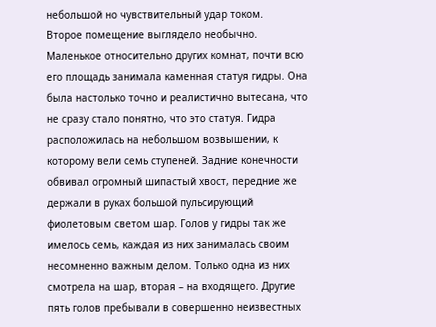небольшой но чувствительный удар током.
Второе помещение выглядело необычно. Маленькое относительно других комнат, почти всю его площадь занимала каменная статуя гидры. Она была настолько точно и реалистично вытесана, что не сразу стало понятно, что это статуя. Гидра расположилась на небольшом возвышении, к которому вели семь ступеней. Задние конечности обвивал огромный шипастый хвост, передние же держали в руках большой пульсирующий фиолетовым светом шар. Голов у гидры так же имелось семь, каждая из них занималась своим несомненно важным делом. Только одна из них смотрела на шар, вторая – на входящего. Другие пять голов пребывали в совершенно неизвестных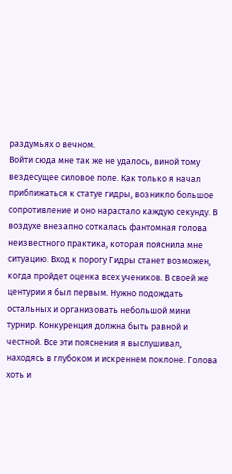раздумьях о вечном.
Войти сюда мне так же не удалось, виной тому вездесущее силовое поле. Как только я начал приближаться к статуе гидры, возникло большое сопротивление и оно нарастало каждую секунду. В воздухе внезапно соткалась фантомная голова неизвестного практика, которая пояснила мне ситуацию. Вход к порогу Гидры станет возможен, когда пройдет оценка всех учеников. В своей же центурии я был первым. Нужно подождать остальных и организовать небольшой мини турнир. Конкуренция должна быть равной и честной. Все эти пояснения я выслушивал, находясь в глубоком и искреннем поклоне. Голова хоть и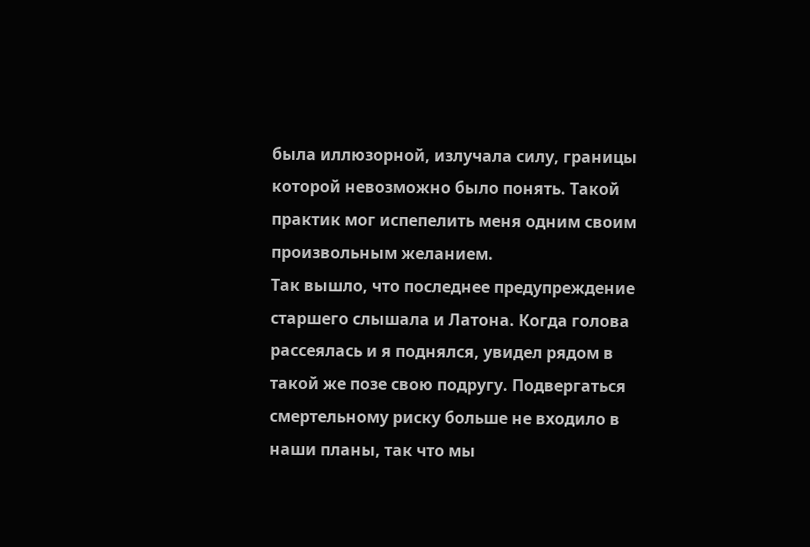была иллюзорной, излучала силу, границы которой невозможно было понять. Такой практик мог испепелить меня одним своим произвольным желанием.
Так вышло, что последнее предупреждение старшего слышала и Латона. Когда голова рассеялась и я поднялся, увидел рядом в такой же позе свою подругу. Подвергаться смертельному риску больше не входило в наши планы, так что мы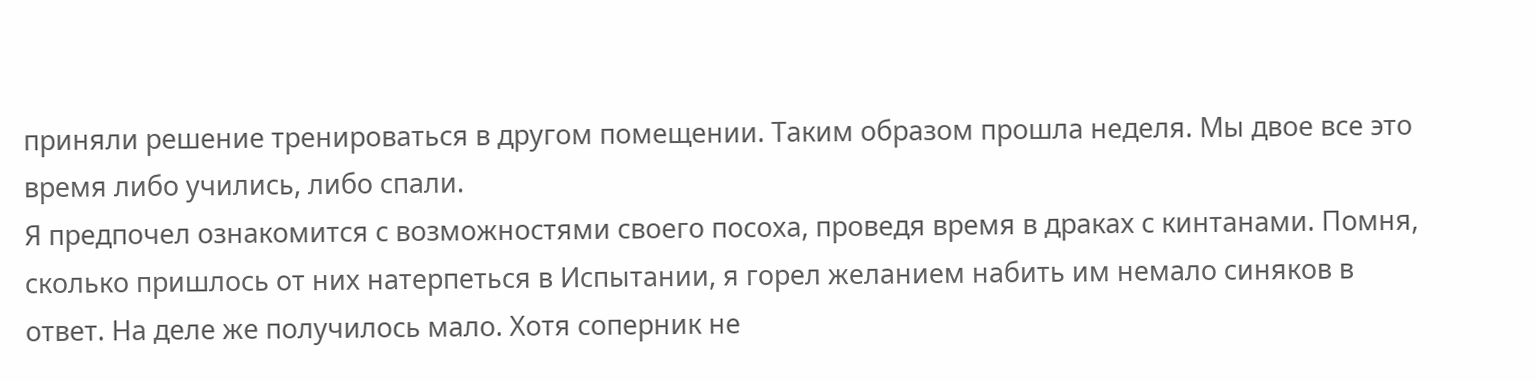приняли решение тренироваться в другом помещении. Таким образом прошла неделя. Мы двое все это время либо учились, либо спали.
Я предпочел ознакомится с возможностями своего посоха, проведя время в драках с кинтанами. Помня, сколько пришлось от них натерпеться в Испытании, я горел желанием набить им немало синяков в ответ. На деле же получилось мало. Хотя соперник не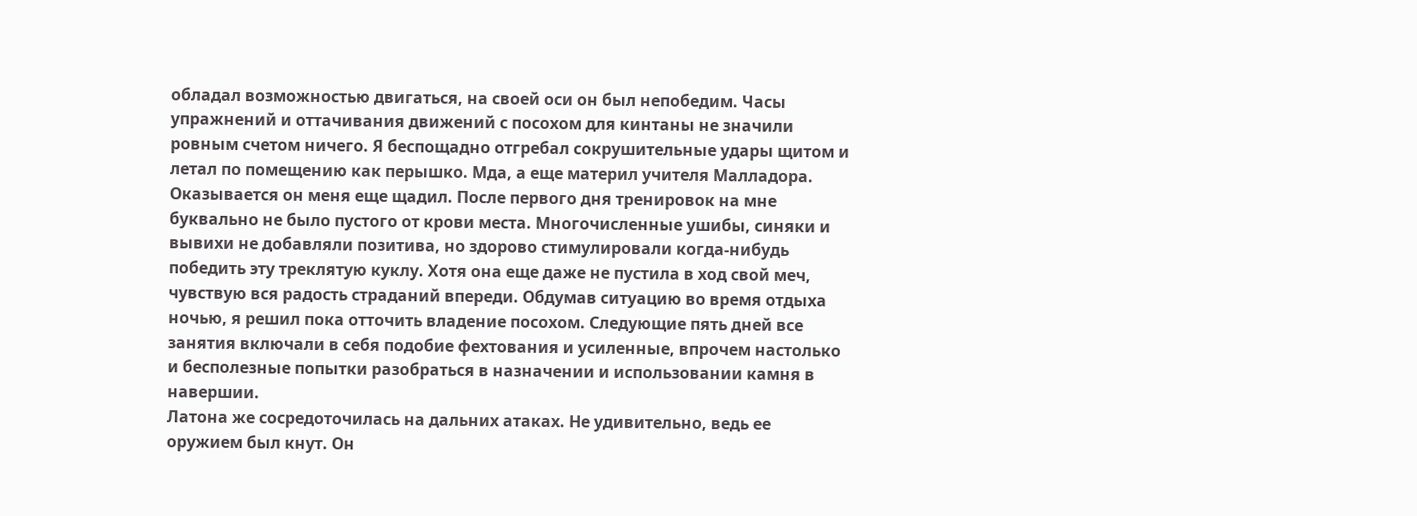обладал возможностью двигаться, на своей оси он был непобедим. Часы упражнений и оттачивания движений с посохом для кинтаны не значили ровным счетом ничего. Я беспощадно отгребал сокрушительные удары щитом и летал по помещению как перышко. Мда, а еще материл учителя Малладора. Оказывается он меня еще щадил. После первого дня тренировок на мне буквально не было пустого от крови места. Многочисленные ушибы, синяки и вывихи не добавляли позитива, но здорово стимулировали когда-нибудь победить эту треклятую куклу. Хотя она еще даже не пустила в ход свой меч, чувствую вся радость страданий впереди. Обдумав ситуацию во время отдыха ночью, я решил пока отточить владение посохом. Следующие пять дней все занятия включали в себя подобие фехтования и усиленные, впрочем настолько и бесполезные попытки разобраться в назначении и использовании камня в навершии.
Латона же сосредоточилась на дальних атаках. Не удивительно, ведь ее оружием был кнут. Он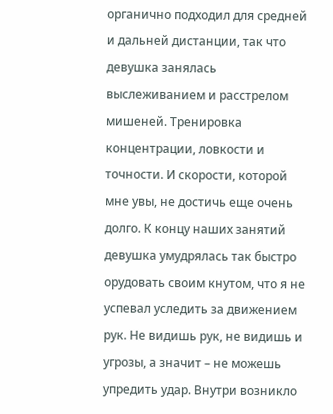органично подходил для средней и дальней дистанции, так что девушка занялась выслеживанием и расстрелом мишеней. Тренировка концентрации, ловкости и точности. И скорости, которой мне увы, не достичь еще очень долго. К концу наших занятий девушка умудрялась так быстро орудовать своим кнутом, что я не успевал уследить за движением рук. Не видишь рук, не видишь и угрозы, а значит – не можешь упредить удар. Внутри возникло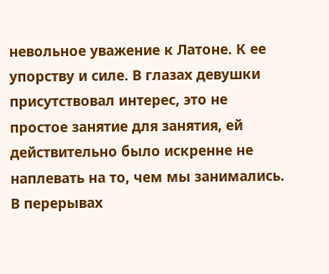невольное уважение к Латоне. К ее упорству и силе. В глазах девушки присутствовал интерес, это не простое занятие для занятия, ей действительно было искренне не наплевать на то, чем мы занимались.
В перерывах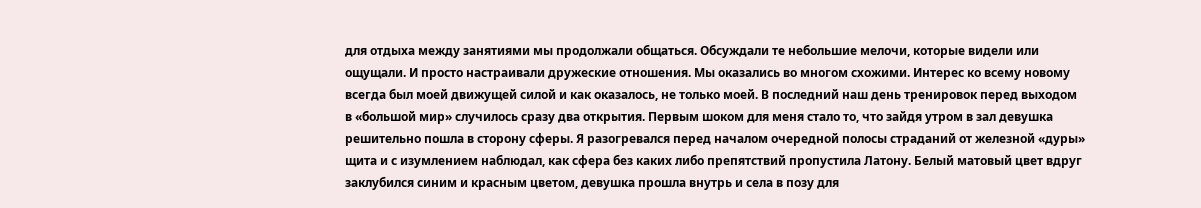для отдыха между занятиями мы продолжали общаться. Обсуждали те небольшие мелочи, которые видели или ощущали. И просто настраивали дружеские отношения. Мы оказались во многом схожими. Интерес ко всему новому всегда был моей движущей силой и как оказалось, не только моей. В последний наш день тренировок перед выходом в «большой мир» случилось сразу два открытия. Первым шоком для меня стало то, что зайдя утром в зал девушка решительно пошла в сторону сферы. Я разогревался перед началом очередной полосы страданий от железной «дуры» щита и с изумлением наблюдал, как сфера без каких либо препятствий пропустила Латону. Белый матовый цвет вдруг заклубился синим и красным цветом, девушка прошла внутрь и села в позу для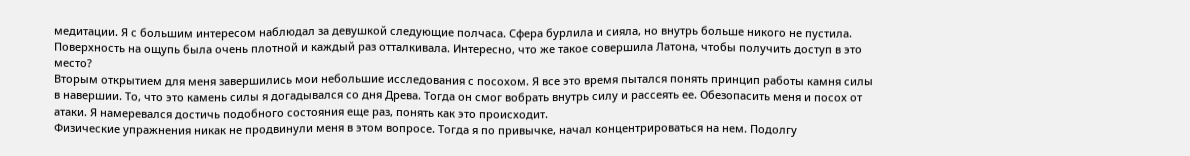медитации. Я с большим интересом наблюдал за девушкой следующие полчаса. Сфера бурлила и сияла, но внутрь больше никого не пустила. Поверхность на ощупь была очень плотной и каждый раз отталкивала. Интересно, что же такое совершила Латона, чтобы получить доступ в это место?
Вторым открытием для меня завершились мои небольшие исследования с посохом. Я все это время пытался понять принцип работы камня силы в навершии. То, что это камень силы я догадывался со дня Древа. Тогда он смог вобрать внутрь силу и рассеять ее. Обезопасить меня и посох от атаки. Я намеревался достичь подобного состояния еще раз, понять как это происходит.
Физические упражнения никак не продвинули меня в этом вопросе. Тогда я по привычке, начал концентрироваться на нем. Подолгу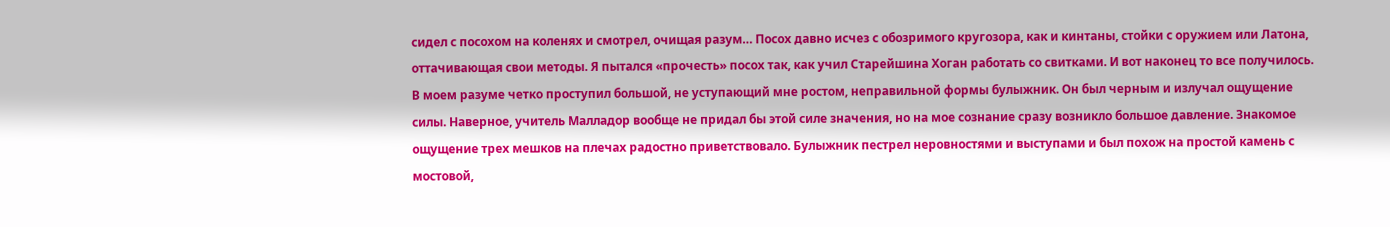сидел с посохом на коленях и смотрел, очищая разум… Посох давно исчез с обозримого кругозора, как и кинтаны, стойки с оружием или Латона, оттачивающая свои методы. Я пытался «прочесть» посох так, как учил Старейшина Хоган работать со свитками. И вот наконец то все получилось.
В моем разуме четко проступил большой, не уступающий мне ростом, неправильной формы булыжник. Он был черным и излучал ощущение силы. Наверное, учитель Малладор вообще не придал бы этой силе значения, но на мое сознание сразу возникло большое давление. Знакомое ощущение трех мешков на плечах радостно приветствовало. Булыжник пестрел неровностями и выступами и был похож на простой камень с мостовой,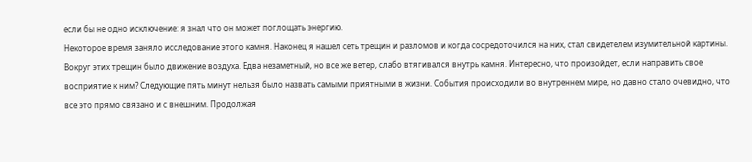если бы не одно исключение: я знал что он может поглощать энергию.
Некоторое время заняло исследование этого камня. Наконец я нашел сеть трещин и разломов и когда сосредоточился на них, стал свидетелем изумительной картины. Вокруг этих трещин было движение воздуха. Едва незаметный, но все же ветер, слабо втягивался внутрь камня. Интересно, что произойдет, если направить свое восприятие к ним? Следующие пять минут нельзя было назвать самыми приятными в жизни. События происходили во внутреннем мире, но давно стало очевидно, что все это прямо связано и с внешним. Продолжая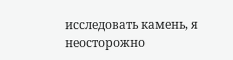исследовать камень, я неосторожно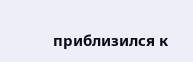приблизился к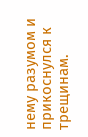нему разумом и прикоснулся к трещинам.